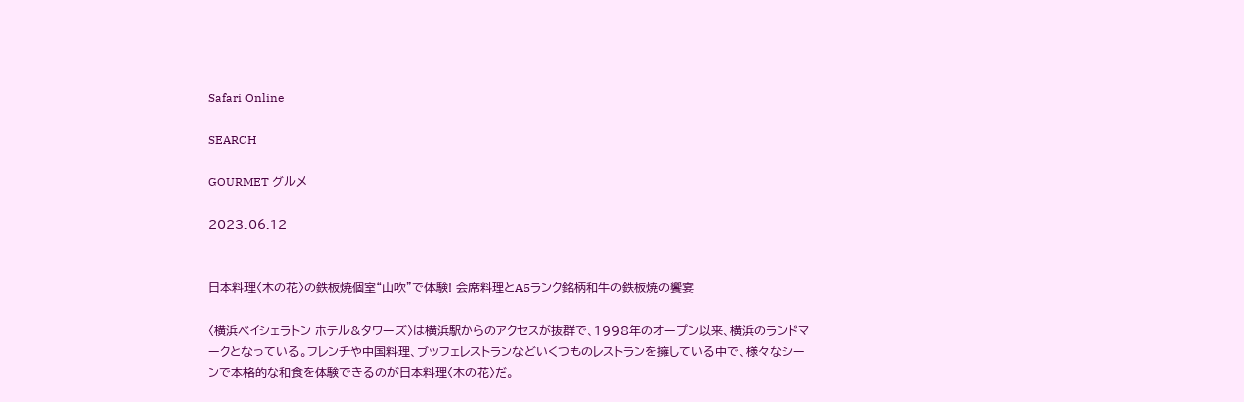Safari Online

SEARCH

GOURMET グルメ

2023.06.12


日本料理〈木の花〉の鉄板焼個室“山吹”で体験! 会席料理とA5ランク銘柄和牛の鉄板焼の饗宴

〈横浜ベイシェラトン ホテル&タワーズ〉は横浜駅からのアクセスが抜群で、1998年のオープン以来、横浜のランドマークとなっている。フレンチや中国料理、ブッフェレストランなどいくつものレストランを擁している中で、様々なシーンで本格的な和食を体験できるのが日本料理〈木の花〉だ。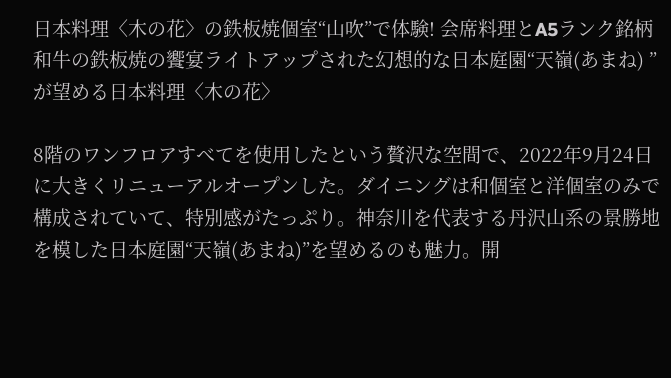日本料理〈木の花〉の鉄板焼個室“山吹”で体験! 会席料理とA5ランク銘柄和牛の鉄板焼の饗宴ライトアップされた幻想的な日本庭園“天嶺(あまね) ”が望める日本料理〈木の花〉

8階のワンフロアすべてを使用したという贅沢な空間で、2022年9月24日に大きくリニューアルオープンした。ダイニングは和個室と洋個室のみで構成されていて、特別感がたっぷり。神奈川を代表する丹沢山系の景勝地を模した日本庭園“天嶺(あまね)”を望めるのも魅力。開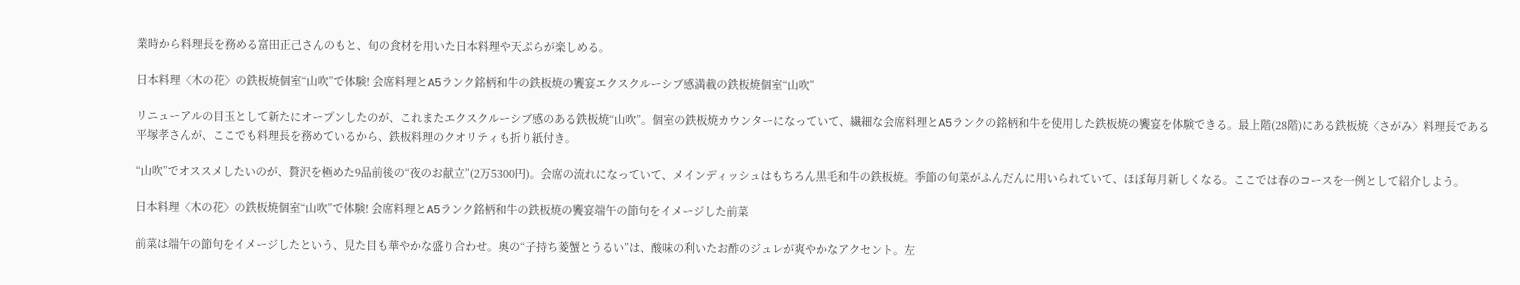業時から料理長を務める富田正己さんのもと、旬の食材を用いた日本料理や天ぷらが楽しめる。

日本料理〈木の花〉の鉄板焼個室“山吹”で体験! 会席料理とA5ランク銘柄和牛の鉄板焼の饗宴エクスクルーシブ感満載の鉄板焼個室“山吹”

リニューアルの目玉として新たにオープンしたのが、これまたエクスクルーシブ感のある鉄板焼“山吹”。個室の鉄板焼カウンターになっていて、繊細な会席料理とA5ランクの銘柄和牛を使用した鉄板焼の饗宴を体験できる。最上階(28階)にある鉄板焼〈さがみ〉料理長である平塚孝さんが、ここでも料理長を務めているから、鉄板料理のクオリティも折り紙付き。

“山吹”でオススメしたいのが、贅沢を極めた9品前後の“夜のお献立”(2万5300円)。会席の流れになっていて、メインディッシュはもちろん黒毛和牛の鉄板焼。季節の旬菜がふんだんに用いられていて、ほぼ毎月新しくなる。ここでは春のコースを一例として紹介しよう。

日本料理〈木の花〉の鉄板焼個室“山吹”で体験! 会席料理とA5ランク銘柄和牛の鉄板焼の饗宴端午の節句をイメージした前菜

前菜は端午の節句をイメージしたという、見た目も華やかな盛り合わせ。奥の“子持ち菱蟹とうるい”は、酸味の利いたお酢のジュレが爽やかなアクセント。左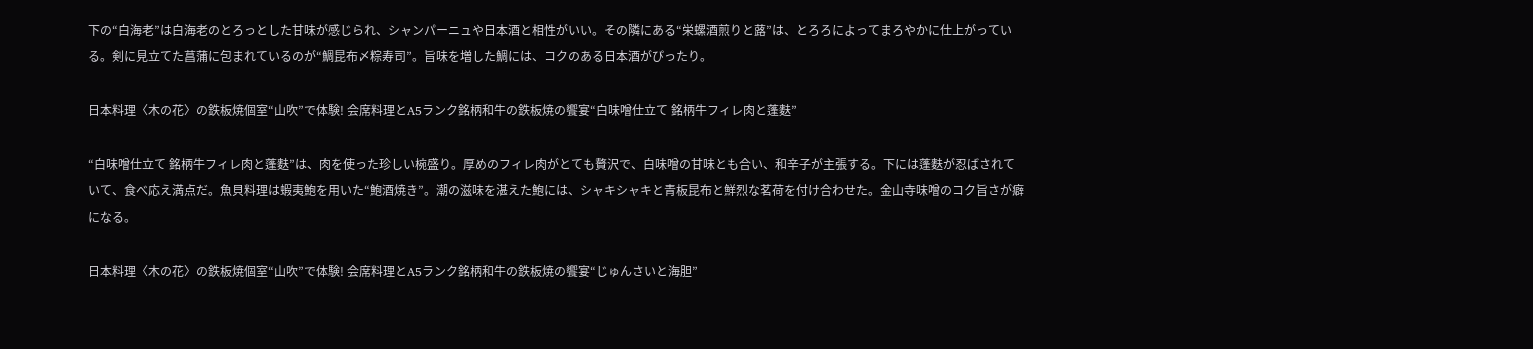下の“白海老”は白海老のとろっとした甘味が感じられ、シャンパーニュや日本酒と相性がいい。その隣にある“栄螺酒煎りと蕗”は、とろろによってまろやかに仕上がっている。剣に見立てた菖蒲に包まれているのが“鯛昆布〆粽寿司”。旨味を増した鯛には、コクのある日本酒がぴったり。

日本料理〈木の花〉の鉄板焼個室“山吹”で体験! 会席料理とA5ランク銘柄和牛の鉄板焼の饗宴“白味噌仕立て 銘柄牛フィレ肉と蓬麩”

“白味噌仕立て 銘柄牛フィレ肉と蓬麩”は、肉を使った珍しい椀盛り。厚めのフィレ肉がとても贅沢で、白味噌の甘味とも合い、和辛子が主張する。下には蓬麩が忍ばされていて、食べ応え満点だ。魚貝料理は蝦夷鮑を用いた“鮑酒焼き”。潮の滋味を湛えた鮑には、シャキシャキと青板昆布と鮮烈な茗荷を付け合わせた。金山寺味噌のコク旨さが癖になる。

日本料理〈木の花〉の鉄板焼個室“山吹”で体験! 会席料理とA5ランク銘柄和牛の鉄板焼の饗宴“じゅんさいと海胆”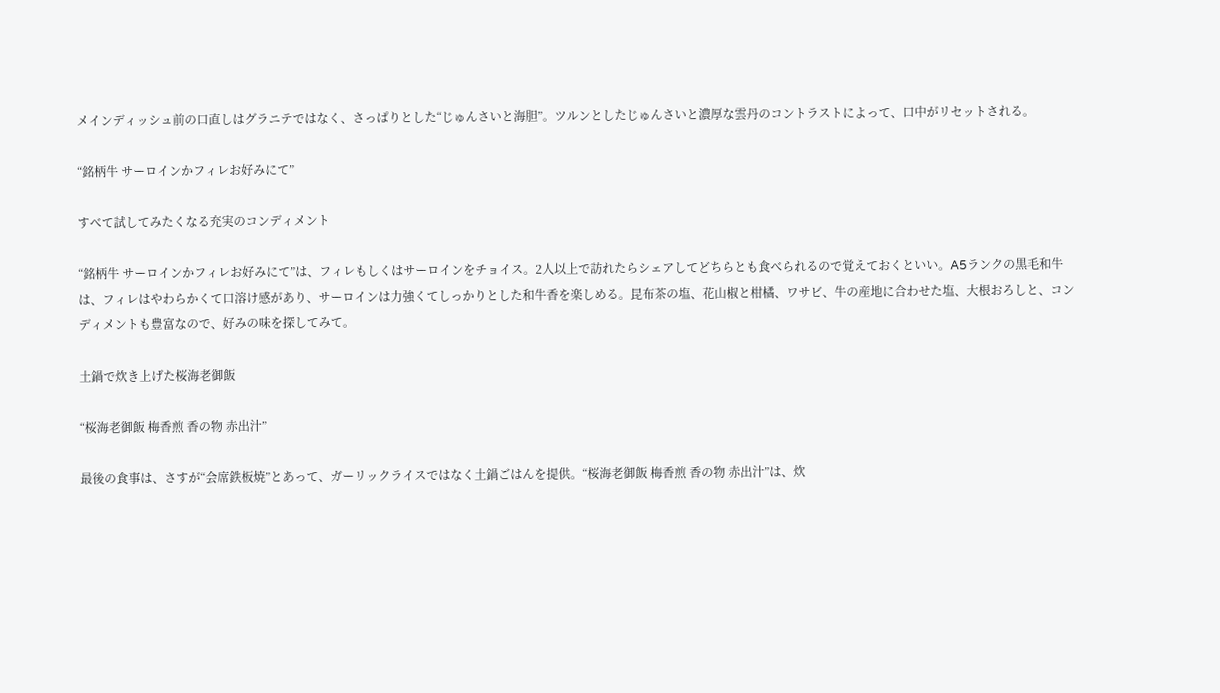メインディッシュ前の口直しはグラニテではなく、さっぱりとした“じゅんさいと海胆”。ツルンとしたじゅんさいと濃厚な雲丹のコントラストによって、口中がリセットされる。

“銘柄牛 サーロインかフィレお好みにて”

すべて試してみたくなる充実のコンディメント

“銘柄牛 サーロインかフィレお好みにて”は、フィレもしくはサーロインをチョイス。2人以上で訪れたらシェアしてどちらとも食べられるので覚えておくといい。A5ランクの黒毛和牛は、フィレはやわらかくて口溶け感があり、サーロインは力強くてしっかりとした和牛香を楽しめる。昆布茶の塩、花山椒と柑橘、ワサビ、牛の産地に合わせた塩、大根おろしと、コンディメントも豊富なので、好みの味を探してみて。

土鍋で炊き上げた桜海老御飯

“桜海老御飯 梅香煎 香の物 赤出汁”

最後の食事は、さすが“会席鉄板焼”とあって、ガーリックライスではなく土鍋ごはんを提供。“桜海老御飯 梅香煎 香の物 赤出汁”は、炊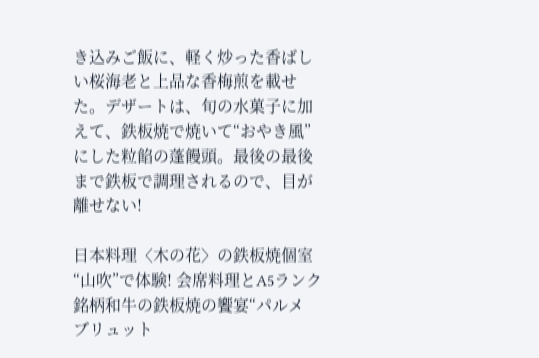き込みご飯に、軽く炒った香ばしい桜海老と上品な香梅煎を載せた。デザートは、旬の水菓子に加えて、鉄板焼で焼いて“おやき風”にした粒餡の蓬饅頭。最後の最後まで鉄板で調理されるので、目が離せない!

日本料理〈木の花〉の鉄板焼個室“山吹”で体験! 会席料理とA5ランク銘柄和牛の鉄板焼の饗宴“パルメ ブリュット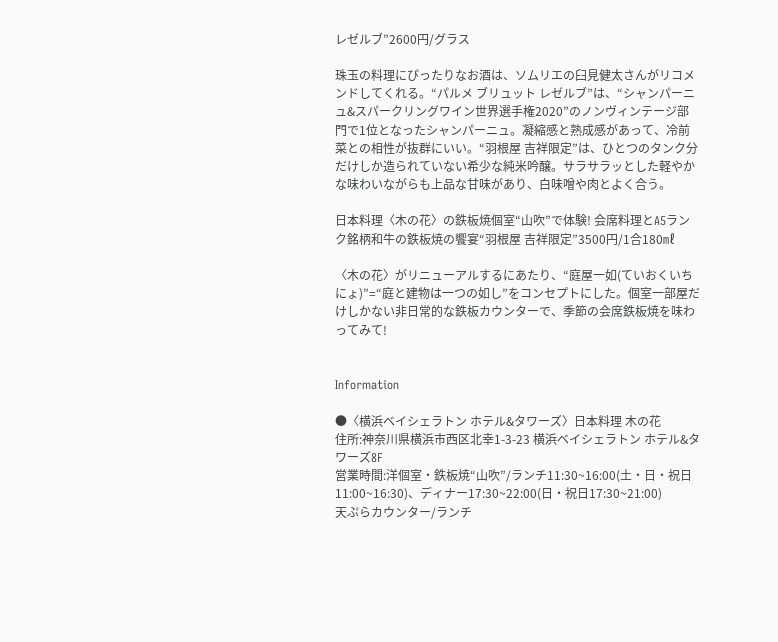レゼルブ”2600円/グラス

珠玉の料理にぴったりなお酒は、ソムリエの臼見健太さんがリコメンドしてくれる。“パルメ ブリュット レゼルブ”は、“シャンパーニュ&スパークリングワイン世界選手権2020”のノンヴィンテージ部門で1位となったシャンパーニュ。凝縮感と熟成感があって、冷前菜との相性が抜群にいい。“羽根屋 吉祥限定”は、ひとつのタンク分だけしか造られていない希少な純米吟醸。サラサラッとした軽やかな味わいながらも上品な甘味があり、白味噌や肉とよく合う。

日本料理〈木の花〉の鉄板焼個室“山吹”で体験! 会席料理とA5ランク銘柄和牛の鉄板焼の饗宴“羽根屋 吉祥限定”3500円/1合180㎖

〈木の花〉がリニューアルするにあたり、“庭屋一如(ていおくいちにょ)”=“庭と建物は一つの如し”をコンセプトにした。個室一部屋だけしかない非日常的な鉄板カウンターで、季節の会席鉄板焼を味わってみて!


Information

●〈横浜ベイシェラトン ホテル&タワーズ〉日本料理 木の花
住所:神奈川県横浜市西区北幸1-3-23 横浜ベイシェラトン ホテル&タワーズ8F
営業時間:洋個室・鉄板焼“山吹”/ランチ11:30~16:00(土・日・祝日11:00~16:30)、ディナー17:30~22:00(日・祝日17:30~21:00)
天ぷらカウンター/ランチ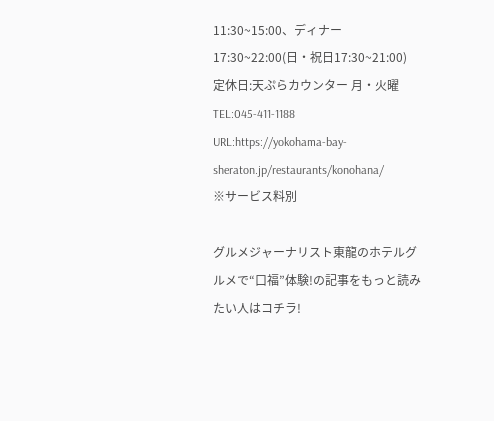11:30~15:00、ディナー17:30~22:00(日・祝日17:30~21:00)
定休日:天ぷらカウンター 月・火曜
TEL:045-411-1188
URL:https://yokohama-bay-sheraton.jp/restaurants/konohana/
※サービス料別

グルメジャーナリスト東龍のホテルグルメで“口福”体験!の記事をもっと読みたい人はコチラ!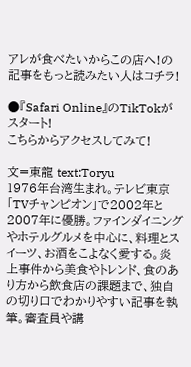アレが食べたいからこの店へ!の記事をもっと読みたい人はコチラ!

●『Safari Online』のTikTokがスタート!
こちらからアクセスしてみて!

文=東龍 text:Toryu
1976年台湾生まれ。テレビ東京「TVチャンピオン」で2002年と2007年に優勝。ファインダイニングやホテルグルメを中心に、料理とスイーツ、お酒をこよなく愛する。炎上事件から美食やトレンド、食のあり方から飲食店の課題まで、独自の切り口でわかりやすい記事を執筆。審査員や講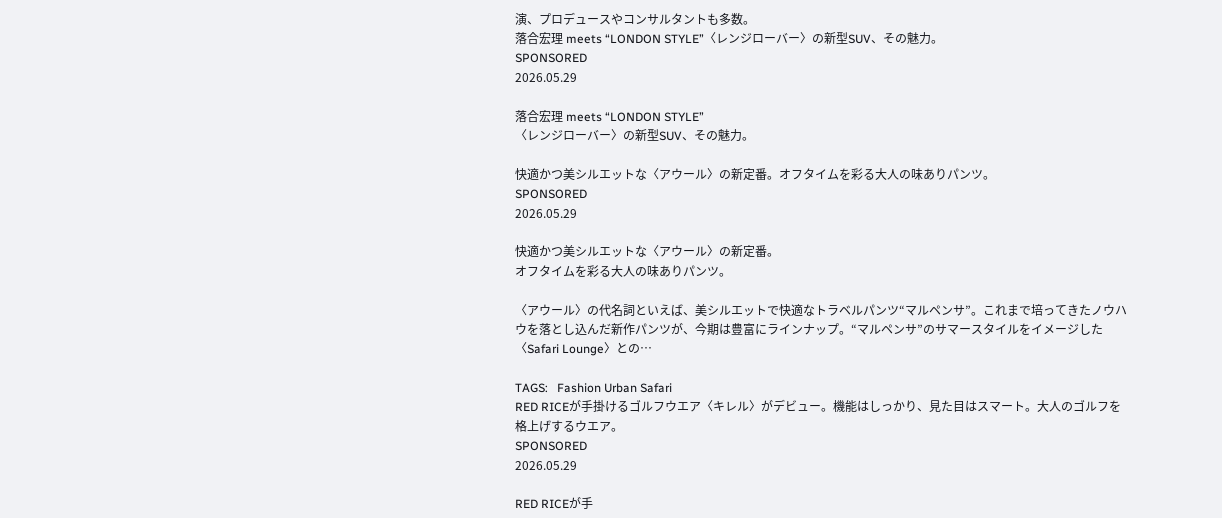演、プロデュースやコンサルタントも多数。
落合宏理 meets “LONDON STYLE”〈レンジローバー〉の新型SUV、その魅力。
SPONSORED
2026.05.29

落合宏理 meets “LONDON STYLE”
〈レンジローバー〉の新型SUV、その魅力。

快適かつ美シルエットな〈アウール〉の新定番。オフタイムを彩る大人の味ありパンツ。
SPONSORED
2026.05.29

快適かつ美シルエットな〈アウール〉の新定番。
オフタイムを彩る大人の味ありパンツ。

〈アウール〉の代名詞といえば、美シルエットで快適なトラベルパンツ“マルペンサ”。これまで培ってきたノウハウを落とし込んだ新作パンツが、今期は豊富にラインナップ。“マルペンサ”のサマースタイルをイメージした〈Safari Lounge〉との…

TAGS:   Fashion Urban Safari
RED RICEが手掛けるゴルフウエア〈キレル〉がデビュー。機能はしっかり、見た目はスマート。大人のゴルフを格上げするウエア。
SPONSORED
2026.05.29

RED RICEが手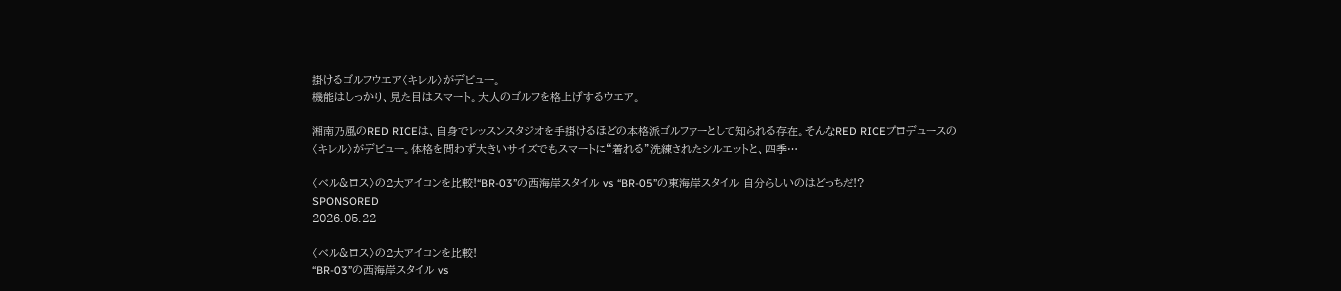掛けるゴルフウエア〈キレル〉がデビュー。
機能はしっかり、見た目はスマート。大人のゴルフを格上げするウエア。

湘南乃風のRED RICEは、自身でレッスンスタジオを手掛けるほどの本格派ゴルファーとして知られる存在。そんなRED RICEプロデュースの〈キレル〉がデビュー。体格を問わず大きいサイズでもスマートに“着れる”洗練されたシルエットと、四季…

〈ベル&ロス〉の2大アイコンを比較!“BR-03”の西海岸スタイル vs “BR-05”の東海岸スタイル 自分らしいのはどっちだ!?
SPONSORED
2026.05.22

〈ベル&ロス〉の2大アイコンを比較!
“BR-03”の西海岸スタイル vs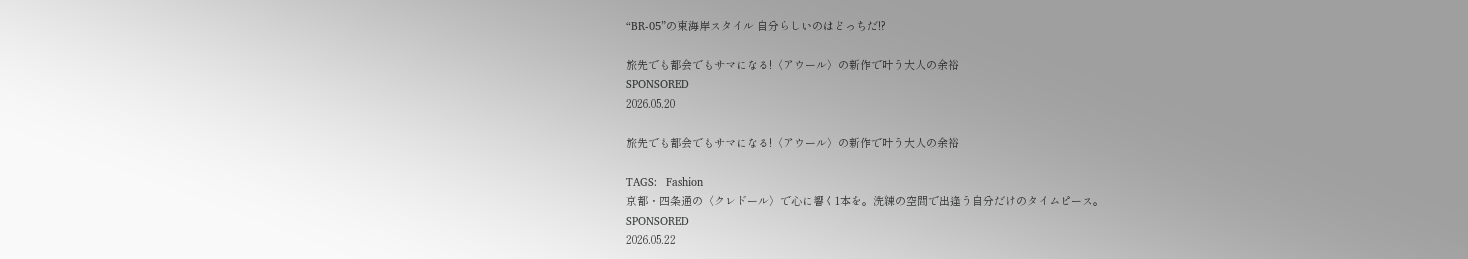“BR-05”の東海岸スタイル 自分らしいのはどっちだ!?

旅先でも都会でもサマになる!〈アウール〉の新作で叶う大人の余裕
SPONSORED
2026.05.20

旅先でも都会でもサマになる!〈アウール〉の新作で叶う大人の余裕

TAGS:   Fashion
京都・四条通の〈クレドール〉で心に響く1本を。洗練の空間で出逢う自分だけのタイムピース。
SPONSORED
2026.05.22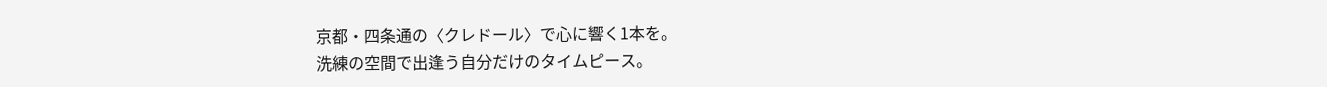京都・四条通の〈クレドール〉で心に響く1本を。
洗練の空間で出逢う自分だけのタイムピース。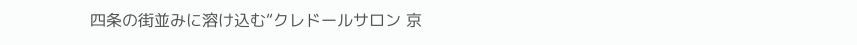四条の街並みに溶け込む“クレドールサロン 京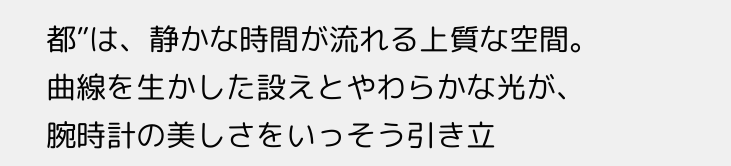都”は、静かな時間が流れる上質な空間。曲線を生かした設えとやわらかな光が、腕時計の美しさをいっそう引き立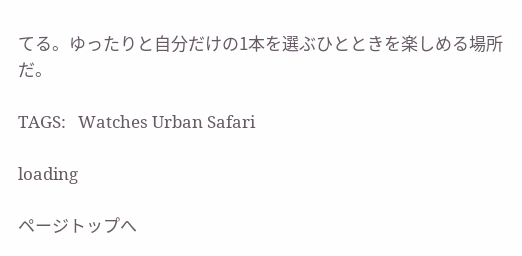てる。ゆったりと自分だけの1本を選ぶひとときを楽しめる場所だ。

TAGS:   Watches Urban Safari

loading

ページトップへ